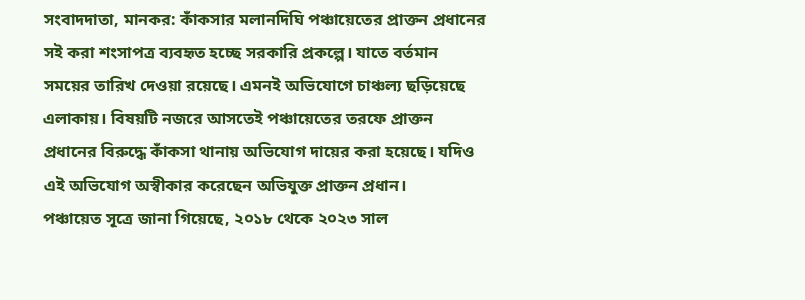সংবাদদাতা, মানকর: কাঁকসার মলানদিঘি পঞ্চায়েতের প্রাক্তন প্রধানের সই করা শংসাপত্র ব্যবহৃত হচ্ছে সরকারি প্রকল্পে। যাতে বর্তমান সময়ের তারিখ দেওয়া রয়েছে। এমনই অভিযোগে চাঞ্চল্য ছড়িয়েছে এলাকায়। বিষয়টি নজরে আসতেই পঞ্চায়েতের তরফে প্রাক্তন প্রধানের বিরুদ্ধে কাঁকসা থানায় অভিযোগ দায়ের করা হয়েছে। যদিও এই অভিযোগ অস্বীকার করেছেন অভিযুক্ত প্রাক্তন প্রধান।
পঞ্চায়েত সূত্রে জানা গিয়েছে, ২০১৮ থেকে ২০২৩ সাল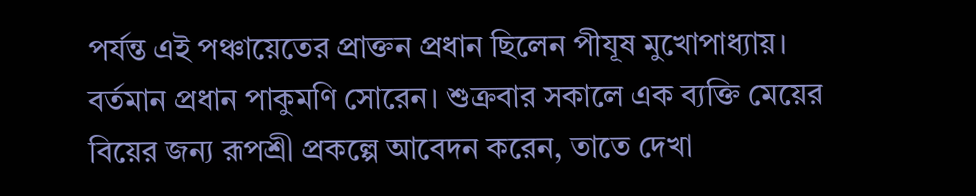পর্যন্ত এই পঞ্চায়েতের প্রাক্তন প্রধান ছিলেন পীযূষ মুখোপাধ্যায়। বর্তমান প্রধান পাকুমণি সোরেন। শুক্রবার সকালে এক ব্যক্তি মেয়ের বিয়ের জন্য রূপশ্রী প্রকল্পে আবেদন করেন, তাতে দেখা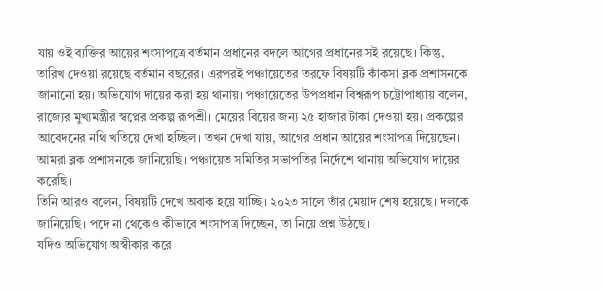যায় ওই ব্যক্তির আয়ের শংসাপত্রে বর্তমান প্রধানের বদলে আগের প্রধানের সই রয়েছে। কিন্তু, তারিখ দেওয়া রয়েছে বর্তমান বছরের। এরপরই পঞ্চায়েতের তরফে বিষয়টি কাঁকসা ব্লক প্রশাসনকে জানানো হয়। অভিযোগ দায়ের করা হয় থানায়। পঞ্চায়েতের উপপ্রধান বিশ্বরূপ চট্টোপাধ্যায় বলেন, রাজ্যের মুখ্যমন্ত্রীর স্বপ্নের প্রকল্প রূপশ্রী। মেয়ের বিয়ের জন্য ২৫ হাজার টাকা দেওয়া হয়। প্রকল্পের আবেদনের নথি খতিয়ে দেখা হচ্ছিল। তখন দেখা যায়, আগের প্রধান আয়ের শংসাপত্র দিয়েছেন। আমরা ব্লক প্রশাসনকে জানিয়েছি। পঞ্চায়েত সমিতির সভাপতির নির্দেশে থানায় অভিযোগ দায়ের করেছি।
তিনি আরও বলেন, বিষয়টি দেখে অবাক হয়ে যাচ্ছি। ২০২৩ সালে তাঁর মেয়াদ শেষ হয়েছে। দলকে জানিয়েছি। পদে না থেকেও কীভাবে শংসাপত্র দিচ্ছেন, তা নিয়ে প্রশ্ন উঠছে।
যদিও অভিযোগ অস্বীকার করে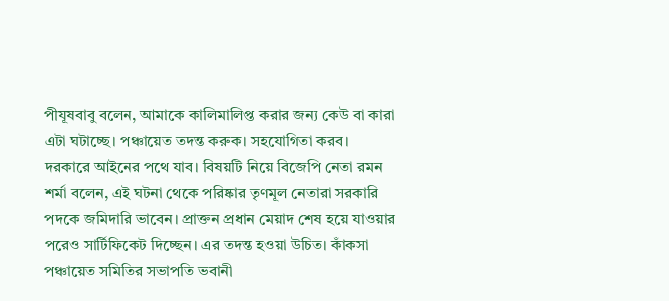পীযূষবাবু বলেন, আমাকে কালিমালিপ্ত করার জন্য কেউ বা কারা এটা ঘটাচ্ছে। পঞ্চায়েত তদন্ত করুক। সহযোগিতা করব। দরকারে আইনের পথে যাব। বিষয়টি নিয়ে বিজেপি নেতা রমন শর্মা বলেন, এই ঘটনা থেকে পরিষ্কার তৃণমূল নেতারা সরকারি পদকে জমিদারি ভাবেন। প্রাক্তন প্রধান মেয়াদ শেষ হয়ে যাওয়ার পরেও সার্টিফিকেট দিচ্ছেন। এর তদন্ত হওয়া উচিত। কাঁকসা পঞ্চায়েত সমিতির সভাপতি ভবানী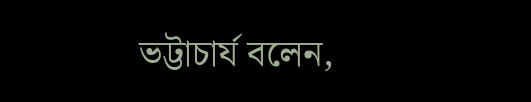ভট্টাচার্য বলেন,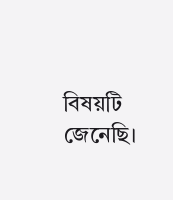বিষয়টি জেনেছি।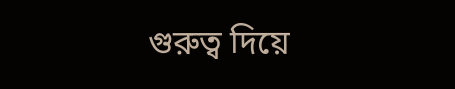গুরুত্ব দিয়ে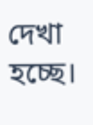দেখা হচ্ছে।